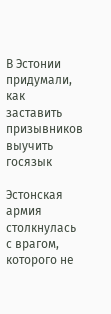В Эстонии придумали, как заставить призывников выучить госязык

Эстонская армия столкнулась с врагом, которого не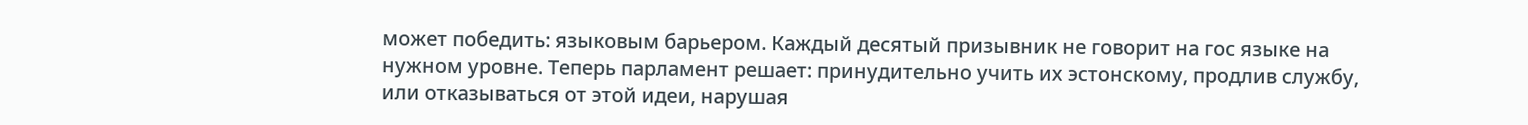может победить: языковым барьером. Каждый десятый призывник не говорит на гос языке на нужном уровне. Теперь парламент решает: принудительно учить их эстонскому, продлив службу, или отказываться от этой идеи, нарушая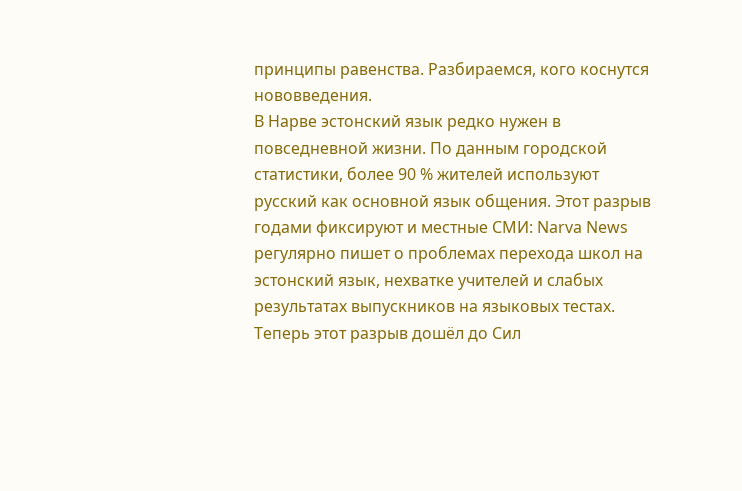принципы равенства. Разбираемся, кого коснутся нововведения.
В Нарве эстонский язык редко нужен в повседневной жизни. По данным городской статистики, более 90 % жителей используют русский как основной язык общения. Этот разрыв годами фиксируют и местные СМИ: Narva News регулярно пишет о проблемах перехода школ на эстонский язык, нехватке учителей и слабых результатах выпускников на языковых тестах.
Теперь этот разрыв дошёл до Сил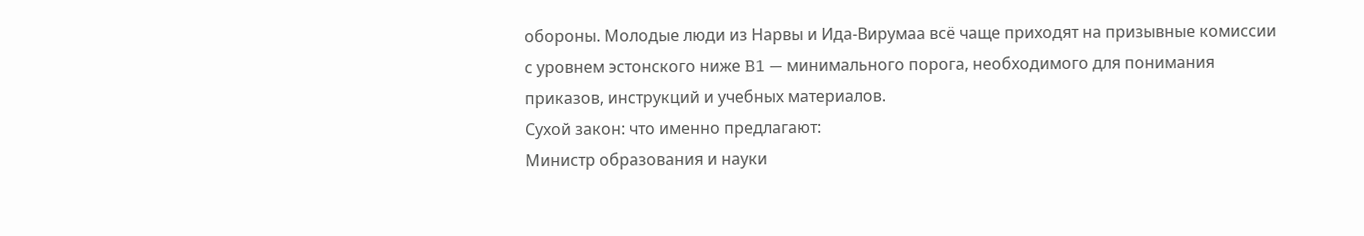обороны. Молодые люди из Нарвы и Ида-Вирумаа всё чаще приходят на призывные комиссии с уровнем эстонского ниже B1 — минимального порога, необходимого для понимания приказов, инструкций и учебных материалов.
Сухой закон: что именно предлагают:
Министр образования и науки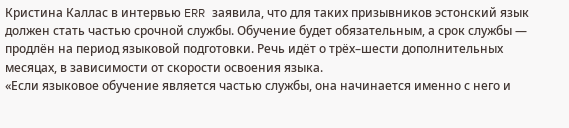Кристина Каллас в интервью ERR заявила, что для таких призывников эстонский язык должен стать частью срочной службы. Обучение будет обязательным, а срок службы — продлён на период языковой подготовки. Речь идёт о трёх–шести дополнительных месяцах, в зависимости от скорости освоения языка.
«Если языковое обучение является частью службы, она начинается именно с него и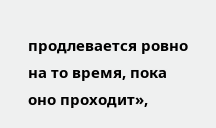продлевается ровно на то время, пока оно проходит»,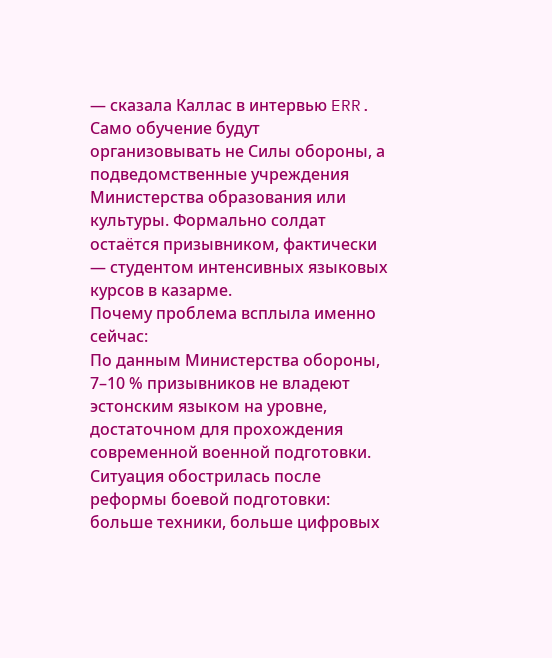— сказала Каллас в интервью ERR.
Само обучение будут организовывать не Силы обороны, а подведомственные учреждения Министерства образования или культуры. Формально солдат остаётся призывником, фактически — студентом интенсивных языковых курсов в казарме.
Почему проблема всплыла именно сейчас:
По данным Министерства обороны, 7–10 % призывников не владеют эстонским языком на уровне, достаточном для прохождения современной военной подготовки. Ситуация обострилась после реформы боевой подготовки: больше техники, больше цифровых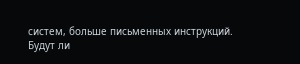систем, больше письменных инструкций.
Будут ли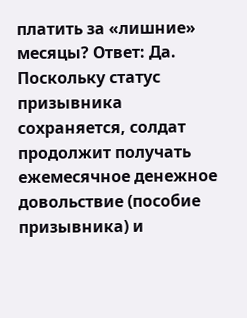платить за «лишние» месяцы? Ответ: Да. Поскольку статус призывника сохраняется, солдат продолжит получать ежемесячное денежное довольствие (пособие призывника) и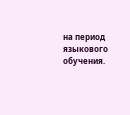на период языкового обучения.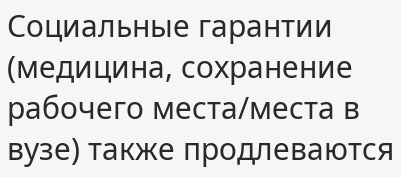Социальные гарантии (медицина, сохранение рабочего места/места в вузе) также продлеваются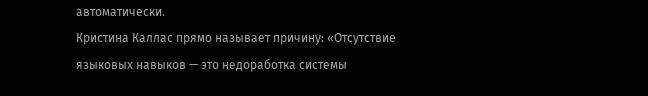автоматически.
Кристина Каллас прямо называет причину: «Отсутствие языковых навыков — это недоработка системы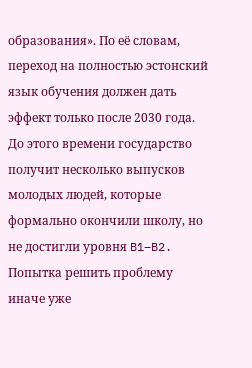образования». По её словам, переход на полностью эстонский язык обучения должен дать эффект только после 2030 года. До этого времени государство получит несколько выпусков молодых людей, которые формально окончили школу, но не достигли уровня B1–B2.
Попытка решить проблему иначе уже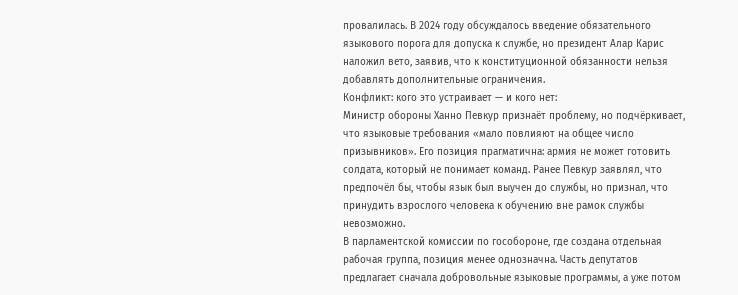провалилась. В 2024 году обсуждалось введение обязательного языкового порога для допуска к службе, но президент Алар Карис наложил вето, заявив, что к конституционной обязанности нельзя добавлять дополнительные ограничения.
Конфликт: кого это устраивает — и кого нет:
Министр обороны Ханно Певкур признаёт проблему, но подчёркивает, что языковые требования «мало повлияют на общее число призывников». Его позиция прагматична: армия не может готовить солдата, который не понимает команд. Ранее Певкур заявлял, что предпочёл бы, чтобы язык был выучен до службы, но признал, что принудить взрослого человека к обучению вне рамок службы невозможно.
В парламентской комиссии по гособороне, где создана отдельная рабочая группа, позиция менее однозначна. Часть депутатов предлагает сначала добровольные языковые программы, а уже потом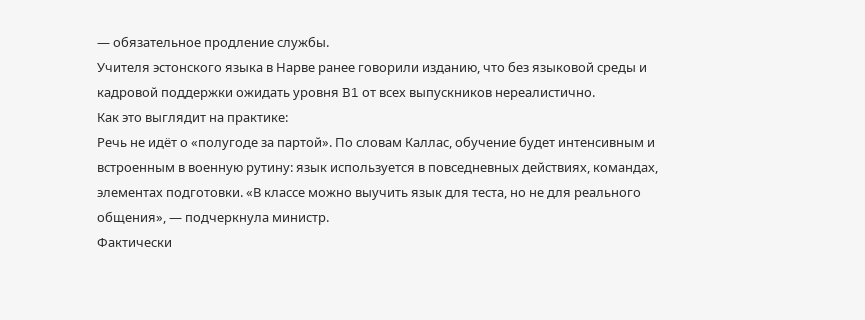— обязательное продление службы.
Учителя эстонского языка в Нарве ранее говорили изданию, что без языковой среды и кадровой поддержки ожидать уровня B1 от всех выпускников нереалистично.
Как это выглядит на практике:
Речь не идёт о «полугоде за партой». По словам Каллас, обучение будет интенсивным и встроенным в военную рутину: язык используется в повседневных действиях, командах, элементах подготовки. «В классе можно выучить язык для теста, но не для реального общения», — подчеркнула министр.
Фактически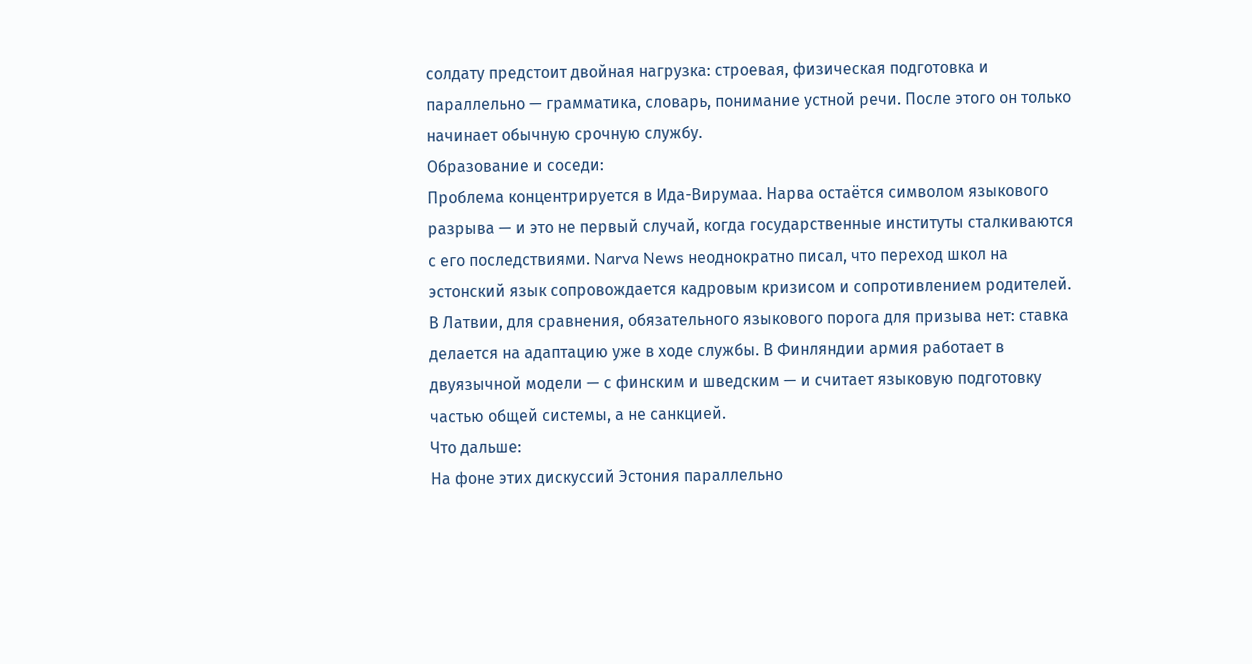солдату предстоит двойная нагрузка: строевая, физическая подготовка и параллельно — грамматика, словарь, понимание устной речи. После этого он только начинает обычную срочную службу.
Образование и соседи:
Проблема концентрируется в Ида-Вирумаа. Нарва остаётся символом языкового разрыва — и это не первый случай, когда государственные институты сталкиваются с его последствиями. Narva News неоднократно писал, что переход школ на эстонский язык сопровождается кадровым кризисом и сопротивлением родителей.
В Латвии, для сравнения, обязательного языкового порога для призыва нет: ставка делается на адаптацию уже в ходе службы. В Финляндии армия работает в двуязычной модели — с финским и шведским — и считает языковую подготовку частью общей системы, а не санкцией.
Что дальше:
На фоне этих дискуссий Эстония параллельно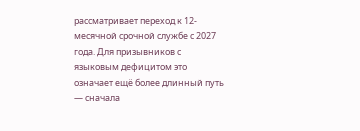рассматривает переход к 12-месячной срочной службе с 2027 года. Для призывников с языковым дефицитом это означает ещё более длинный путь — сначала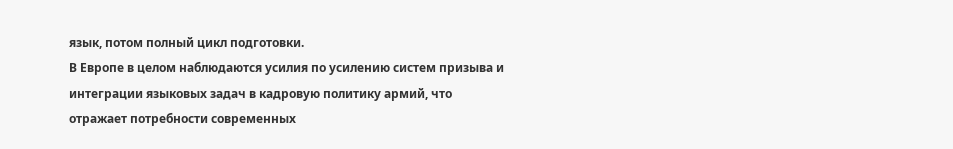язык, потом полный цикл подготовки.
В Европе в целом наблюдаются усилия по усилению систем призыва и интеграции языковых задач в кадровую политику армий, что отражает потребности современных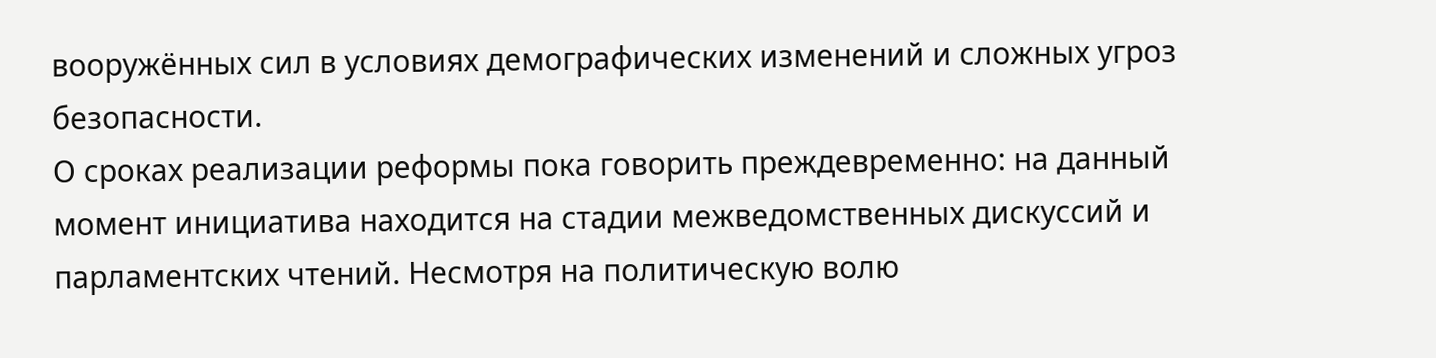вооружённых сил в условиях демографических изменений и сложных угроз безопасности.
О сроках реализации реформы пока говорить преждевременно: на данный момент инициатива находится на стадии межведомственных дискуссий и парламентских чтений. Несмотря на политическую волю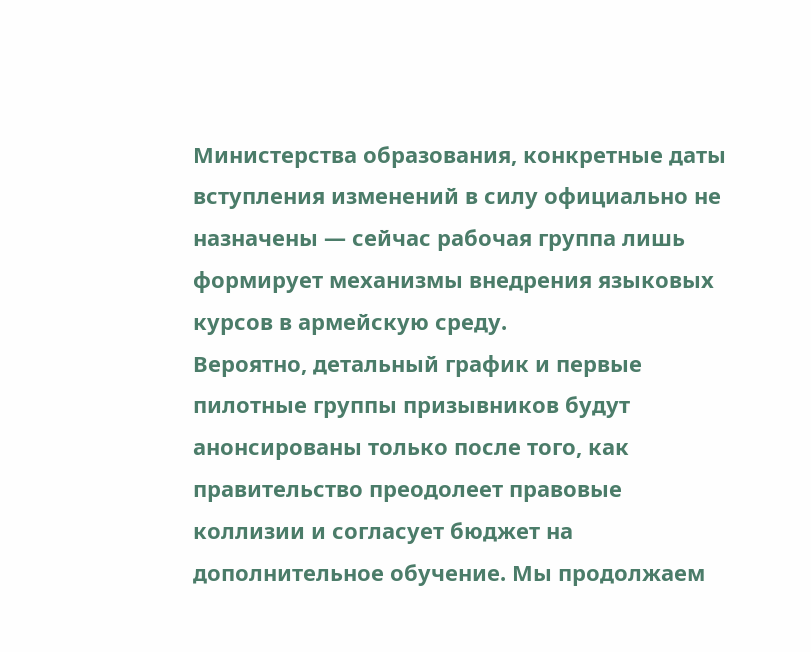Министерства образования, конкретные даты вступления изменений в силу официально не назначены — сейчас рабочая группа лишь формирует механизмы внедрения языковых курсов в армейскую среду.
Вероятно, детальный график и первые пилотные группы призывников будут анонсированы только после того, как правительство преодолеет правовые коллизии и согласует бюджет на дополнительное обучение. Мы продолжаем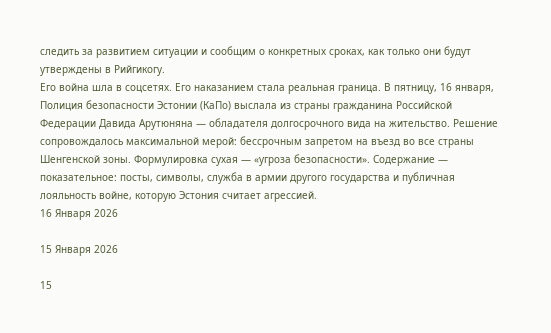следить за развитием ситуации и сообщим о конкретных сроках, как только они будут утверждены в Рийгикогу.
Его война шла в соцсетях. Его наказанием стала реальная граница. В пятницу, 16 января, Полиция безопасности Эстонии (КаПо) выслала из страны гражданина Российской Федерации Давида Арутюняна — обладателя долгосрочного вида на жительство. Решение сопровождалось максимальной мерой: бессрочным запретом на въезд во все страны Шенгенской зоны. Формулировка сухая — «угроза безопасности». Содержание — показательное: посты, символы, служба в армии другого государства и публичная лояльность войне, которую Эстония считает агрессией.
16 Января 2026

15 Января 2026

15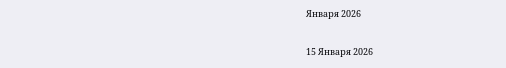Января 2026

15 Января 2026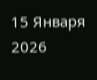15 Января 2026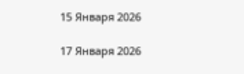15 Января 2026

17 Января 2026